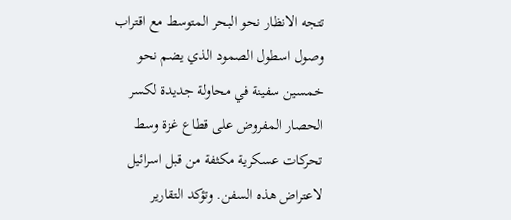تتجه الانظار نحو البحر المتوسط مع اقتراب وصول اسطول الصمود الذي يضم نحو خمسين سفينة في محاولة جديدة لكسر الحصار المفروض على قطاع غزة وسط تحركات عسكرية مكثفة من قبل اسرائيل لاعتراض هذه السفن. وتؤكد التقارير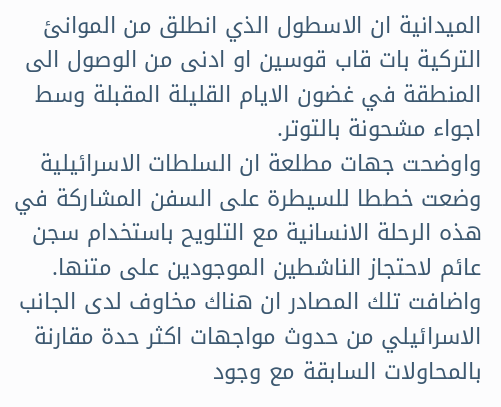الميدانية ان الاسطول الذي انطلق من الموانئ التركية بات قاب قوسين او ادنى من الوصول الى المنطقة في غضون الايام القليلة المقبلة وسط اجواء مشحونة بالتوتر.
واوضحت جهات مطلعة ان السلطات الاسرائيلية وضعت خططا للسيطرة على السفن المشاركة في هذه الرحلة الانسانية مع التلويح باستخدام سجن عائم لاحتجاز الناشطين الموجودين على متنها. واضافت تلك المصادر ان هناك مخاوف لدى الجانب الاسرائيلي من حدوث مواجهات اكثر حدة مقارنة بالمحاولات السابقة مع وجود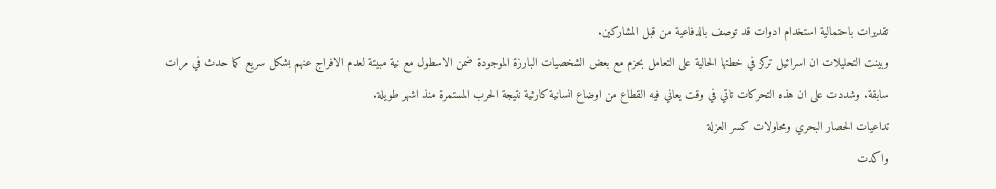تقديرات باحتمالية استخدام ادوات قد توصف بالدفاعية من قبل المشاركين.
وبينت التحليلات ان اسرائيل تركز في خطتها الحالية على التعامل بحزم مع بعض الشخصيات البارزة الموجودة ضمن الاسطول مع نية مبيتة لعدم الافراج عنهم بشكل سريع كما حدث في مرات سابقة. وشددت على ان هذه التحركات تاتي في وقت يعاني فيه القطاع من اوضاع انسانية كارثية نتيجة الحرب المستمرة منذ اشهر طويلة.
تداعيات الحصار البحري ومحاولات كسر العزلة
واكدت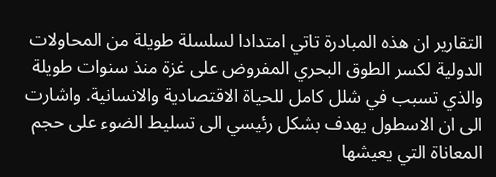التقارير ان هذه المبادرة تاتي امتدادا لسلسلة طويلة من المحاولات الدولية لكسر الطوق البحري المفروض على غزة منذ سنوات طويلة والذي تسبب في شلل كامل للحياة الاقتصادية والانسانية. واشارت الى ان الاسطول يهدف بشكل رئيسي الى تسليط الضوء على حجم المعاناة التي يعيشها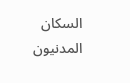السكان المدنيون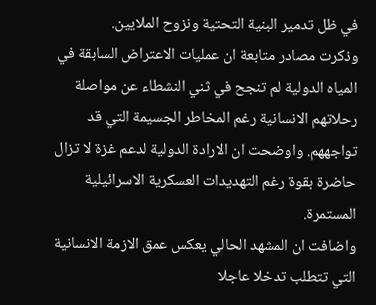في ظل تدمير البنية التحتية ونزوح الملايين.
وذكرت مصادر متابعة ان عمليات الاعتراض السابقة في المياه الدولية لم تنجح في ثني النشطاء عن مواصلة رحلاتهم الانسانية رغم المخاطر الجسيمة التي قد تواجههم. واوضحت ان الارادة الدولية لدعم غزة لا تزال حاضرة بقوة رغم التهديدات العسكرية الاسرائيلية المستمرة.
واضافت ان المشهد الحالي يعكس عمق الازمة الانسانية التي تتطلب تدخلا عاجلا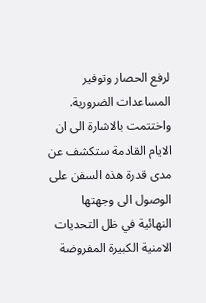لرفع الحصار وتوفير المساعدات الضرورية. واختتمت بالاشارة الى ان الايام القادمة ستكشف عن مدى قدرة هذه السفن على الوصول الى وجهتها النهائية في ظل التحديات الامنية الكبيرة المفروضة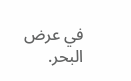في عرض البحر.